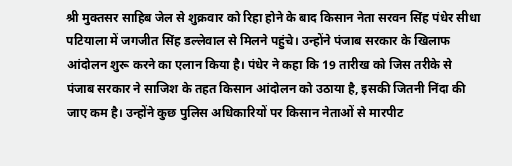श्री मुक्तसर साहिब जेल से शुक्रवार को रिहा होने के बाद किसान नेता सरवन सिंह पंधेर सीधा पटियाला में जगजीत सिंह डल्लेवाल से मिलने पहुंचे। उन्होंने पंजाब सरकार के खिलाफ आंदोलन शुरू करने का एलान किया है। पंधेर ने कहा कि 19 तारीख को जिस तरीके से पंजाब सरकार ने साजिश के तहत किसान आंदोलन को उठाया है, इसकी जितनी निंदा की जाए कम है। उन्होंने कुछ पुलिस अधिकारियों पर किसान नेताओं से मारपीट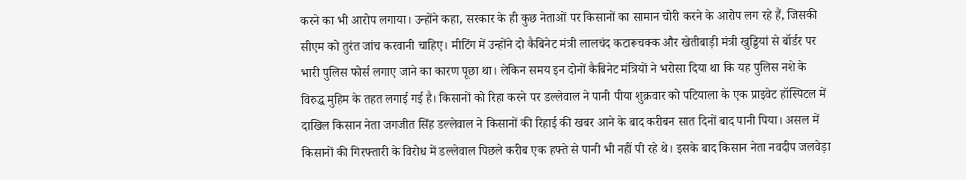करने का भी आरोप लगाया। उन्होंने कहा, सरकार के ही कुछ नेताओं पर किसानों का सामान चोरी करने के आरोप लग रहे हैं, जिसकी सीएम को तुरंत जांच करवानी चाहिए। मीटिंग में उन्होंने दो कैबिनेट मंत्री लालचंद कटारूचक्क और खेतीबाड़ी मंत्री खुड्डियां से बॉर्डर पर भारी पुलिस फोर्स लगाए जाने का कारण पूछा था। लेकिन समय इन दोनों कैबिनेट मंत्रियों ने भरोसा दिया था कि यह पुलिस नशे के विरुद्ध मुहिम के तहत लगाई गई है। किसानों को रिहा करने पर डल्लेवाल ने पानी पीया शुक्रवार को पटियाला के एक प्राइवेट हॉस्पिटल में दाखिल किसान नेता जगजीत सिंह डल्लेवाल ने किसानों की रिहाई की खबर आने के बाद करीबन सात दिनों बाद पानी पिया। असल में किसानों की गिरफ्तारी के विरोध में डल्लेवाल पिछले करीब एक हफ्ते से पानी भी नहीं पी रहे थे। इसके बाद किसान नेता नवदीप जलवेड़ा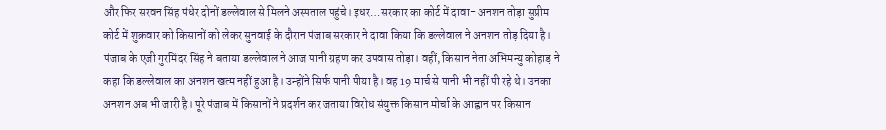और फिर सरवन सिंह पंधेर दोनों डल्लेवाल से मिलने अस्पताल पहुंचे। इधर…सरकार का कोर्ट में दावा- अनशन तोड़ा सुप्रीम कोर्ट में शुक्रवार को किसानों को लेकर सुनवाई के दौरान पंजाब सरकार ने दावा किया कि डल्लेवाल ने अनशन तोड़ दिया है। पंजाब के एजी गुरमिंदर सिंह ने बताया डल्लेवाल ने आज पानी ग्रहण कर उपवास तोड़ा। वहीं, किसान नेता अभिमन्यु कोहाड़ ने कहा कि डल्लेवाल का अनशन खत्म नहीं हुआ है। उन्होंने सिर्फ पानी पीया है। वह 19 मार्च से पानी भी नहीं पी रहे थे। उनका अनशन अब भी जारी है। पूरे पंजाब में किसानों ने प्रदर्शन कर जताया विरोध संयुक्त किसान मोर्चा के आह्वान पर किसान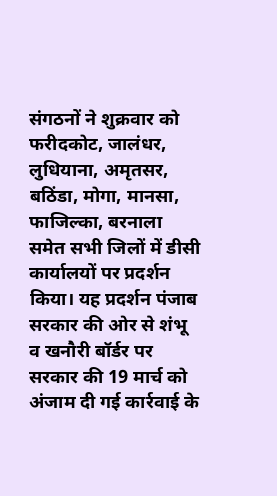संगठनों ने शुक्रवार को फरीदकोट, जालंधर, लुधियाना, अमृतसर, बठिंडा, मोगा, मानसा, फाजिल्का, बरनाला समेत सभी जिलों में डीसी कार्यालयों पर प्रदर्शन किया। यह प्रदर्शन पंजाब सरकार की ओर से शंभू व खनौरी बॉर्डर पर सरकार की 19 मार्च को अंजाम दी गई कार्रवाई के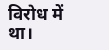विरोध में था।